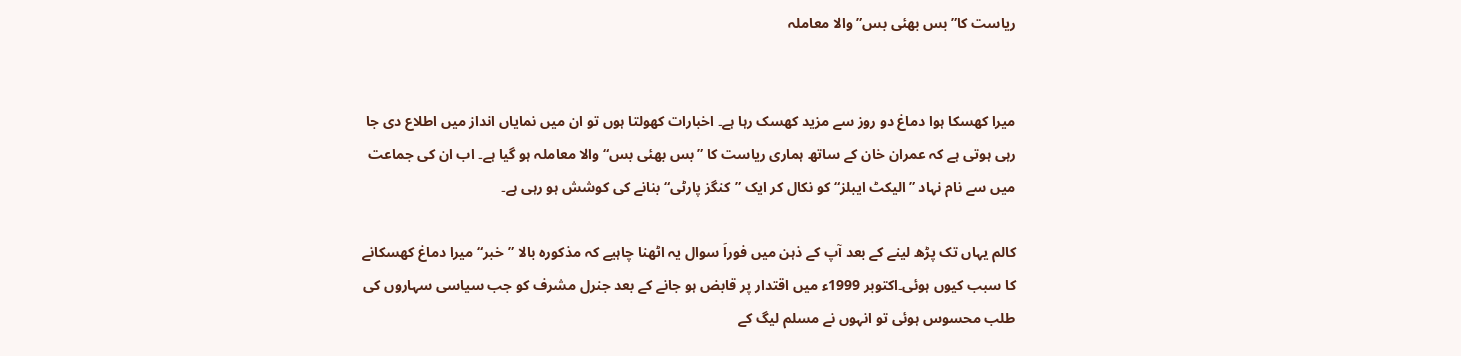ریاست کا”بس بھئی بس” والا معاملہ


میرا کھسکا ہوا دماغ دو روز سے مزید کھسک رہا ہے۔ اخبارات کھولتا ہوں تو ان میں نمایاں انداز میں اطلاع دی جا رہی ہوتی ہے کہ عمران خان کے ساتھ ہماری ریاست کا ”بس بھئی بس“ والا معاملہ ہو گیا ہے۔ اب ان کی جماعت میں سے نام نہاد ”الیکٹ ایبلز“ کو نکال کر ایک ”کنگز پارٹی“ بنانے کی کوشش ہو رہی ہے۔

کالم یہاں تک پڑھ لینے کے بعد آپ کے ذہن میں فوراَ سوال یہ اٹھنا چاہیے کہ مذکورہ بالا ”خبر“ میرا دماغ کھسکانے کا سبب کیوں ہوئی۔اکتوبر 1999ء میں اقتدار پر قابض ہو جانے کے بعد جنرل مشرف کو جب سیاسی سہاروں کی طلب محسوس ہوئی تو انہوں نے مسلم لیگ کے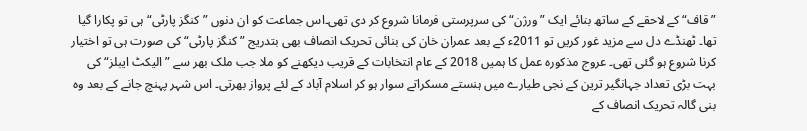”قاف“ کے لاحقے کے ساتھ بنائے ایک ”ورژن“ کی سرپرستی فرمانا شروع کر دی تھی۔اس جماعت کو ان دنوں ”کنگز پارٹی“ ہی تو پکارا گیا تھا۔ ٹھنڈے دل سے مزید غور کریں تو 2011ء کے بعد عمران خان کی بنائی تحریک انصاف بھی بتدریج ”کنگز پارٹی“ کی صورت ہی تو اختیار کرنا شروع ہو گئی تھی۔ عروج مذکورہ عمل کا ہمیں 2018 کے عام انتخابات کے قریب دیکھنے کو ملا جب ملک بھر سے ”الیکٹ ایبلز“ کی بہت بڑی تعداد جہانگیر ترین کے نجی طیارے میں ہنستے مسکراتے سوار ہو کر اسلام آباد کے لئے پرواز بھرتی۔ اس شہر پہنچ جانے کے بعد وہ بنی گالہ تحریک انصاف کے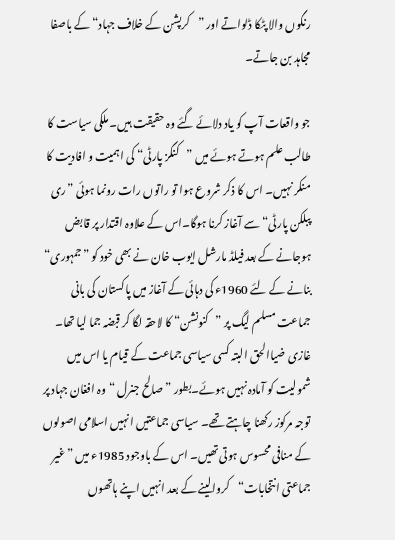رنگوں والا پٹکا ڈلواتے اور ”کرپشن کے خلاف جہاد“ کے باصفا مجاہد بن جاتے۔

جو واقعات آپ کو یاد دلائے گئے وہ حقیقت ہیں۔ ملکی سیاست کا طالب علم ہوتے ہوئے میں ”کنگز پارٹی“ کی اہمیت و افادیت کا منکر نہیں۔ اس کا ذکر شروع ہوا تو راتوں رات رونما ہوئی ”ری پبلکن پارٹی“ سے آغاز کرنا ہوگا۔اس کے علاوہ اقتدار پر قابض ہوجانے کے بعد فیلڈ مارشل ایوب خان نے بھی خود کو ”جمہوری“ بنانے کے لئے 1960ء کی دہائی کے آغاز میں پاکستان کی بانی جماعت مسلم لیگ پر ”کنونشن“ کا لاحقہ لگا کر قبضہ جما لیا تھا۔ غازی ضیاالحق البتہ کسی سیاسی جماعت کے قیام یا اس میں شمولیت کو آمادہ نہیں ہوئے۔بطور ”صالح جنرل “وہ افغان جہاد پر توجہ مرکوز رکھنا چاہتے تھے۔ سیاسی جماعتیں انہیں اسلامی اصولوں کے منافی محسوس ہوتی تھیں۔ اس کے باوجود 1985ء میں ”غیر جماعتی انتخابات“کروالینے کے بعد انہیں اپنے ہاتھوں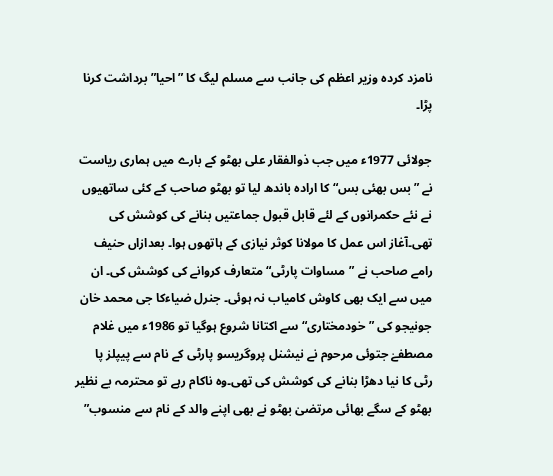نامزد کردہ وزیر اعظم کی جانب سے مسلم لیگ کا ”احیا” برداشت کرنا پڑا۔

جولائی 1977ء میں جب ذوالفقار علی بھٹو کے بارے میں ہماری ریاست نے ”بس بھئی بس“ کا ارادہ باندھ لیا تو بھٹو صاحب کے کئی ساتھیوں نے نئے حکمرانوں کے لئے قابل قبول جماعتیں بنانے کی کوشش کی تھی۔آغاز اس عمل کا مولانا کوثر نیازی کے ہاتھوں ہوا۔ بعدازاں حنیف رامے صاحب نے ”مساوات پارٹی“ متعارف کروانے کی کوشش کی۔ ان میں سے ایک بھی کاوش کامیاب نہ ہوئی۔ جنرل ضیاءکا جی محمد خان جونیجو کی ”خودمختاری“ سے اکتانا شروع ہوگیا تو 1986ء میں غلام مصطفےٰ جتوئی مرحوم نے نیشنل پروگریسو پارٹی کے نام سے پیپلز پا رٹی کا نیا دھڑا بنانے کی کوشش کی تھی۔وہ ناکام رہے تو محترمہ بے نظیر بھٹو کے سگے بھائی مرتضیٰ بھٹو نے بھی اپنے والد کے نام سے منسوب”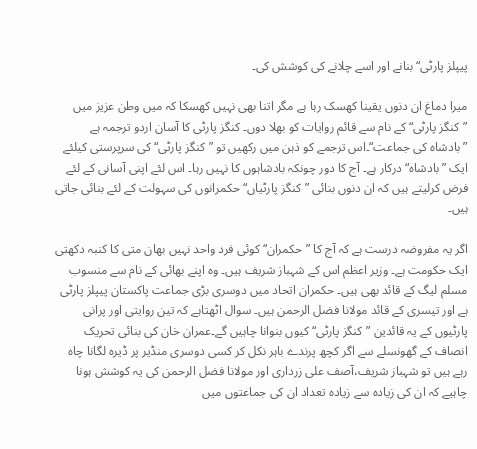پیپلز پارٹی“ بنانے اور اسے چلانے کی کوشش کی۔

میرا دماغ ان دنوں یقینا کھسک رہا ہے مگر اتنا بھی نہیں کھسکا کہ میں وطن عزیز میں ”کنگز پارٹی“ کے نام سے قائم روایات کو بھلا دوں۔ کنگز پارٹی کا آسان اردو ترجمہ ہے ”بادشاہ کی جماعت“۔اس ترجمے کو ذہن میں رکھیں تو ”کنگز پارٹی“ کی سرپرستی کیلئے ایک ”بادشاہ“ درکار ہے۔ آج کا دور چونکہ بادشاہوں کا نہیں رہا۔ اس لئے اپنی آسانی کے لئے فرض کرلیتے ہیں کہ ان دنوں بنائی ”کنگز پارٹیاں“ حکمرانوں کی سہولت کے لئے بنائی جاتی ہیں۔

اگر یہ مفروضہ درست ہے کہ آج کا ”حکمران“ کوئی فرد واحد نہیں بھان متی کا کنبہ دکھتی ایک حکومت ہے۔ وزیر اعظم اس کے شہباز شریف ہیں۔ وہ اپنے بھائی کے نام سے منسوب مسلم لیگ کے قائد بھی ہیں۔ حکمران اتحاد میں دوسری بڑی جماعت پاکستان پیپلز پارٹی ہے اور تیسری کے قائد مولانا فضل الرحمن ہیں۔ سوال اٹھتاہے کہ تین روایتی اور پرانی پارٹیوں کے یہ قائدین ”کنگز پارٹی“ کیوں بنوانا چاہیں گے۔عمران خان کی بنائی تحریک انصاف کے گھونسلے سے اگر کچھ پرندے باہر نکل کر کسی دوسری منڈیر پر ڈیرہ لگانا چاہ رہے ہیں تو شہباز شریف،آصف علی زرداری اور مولانا فضل الرحمن کی یہ کوشش ہونا چاہیے کہ ان کی زیادہ سے زیادہ تعداد ان کی جماعتوں میں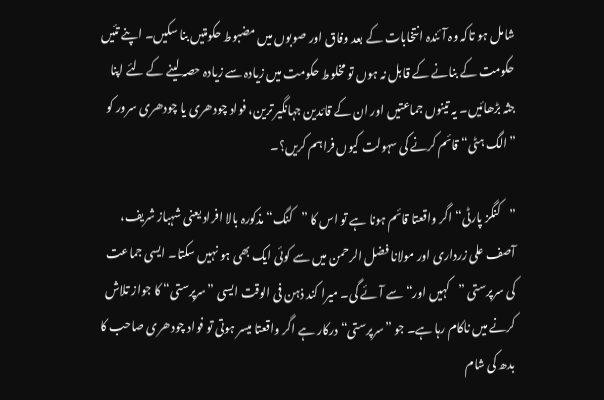شامل ہو تاکہ وہ آئندہ انتخابات کے بعد وفاق اور صوبوں میں مضبوط حکومتیں بنا سکیں۔ اپنے تئیں حکومت کے بنانے کے قابل نہ ہوں تو مخلوط حکومت میں زیادہ سے زیادہ حصہ لینے کے لئے اپنا جثہ بڑھائیں۔ یہ تینوں جماعتیں اور ان کے قائدین جہانگیر ترین، فواد چودھری یا چودھری سرور کو ”الگ ہٹی“ قائم کرنے کی سہولت کیوں فراہم کریں؟۔

”کنگز پارٹی“ اگر واقعتا قائم ہونا ہے تو اس کا ”کنگ“ مذکورہ بالا افراد یعنی شہباز شریف، آصف علی زرداری اور مولانا فضل الرحمن میں سے کوئی ایک بھی ہو نہیں سکتا۔ ایسی جماعت کی سرپرستی ”کہیں اور“ سے آئے گی۔ میرا کند ذہن فی الوقت ایسی ”سرپرستی“ کا جواز تلاش کرنے میں ناکام رہا ہے۔ جو ”سرپرستی“ درکار ہے اگر واقعتا میسر ہوتی تو فواد چودھری صاحب کا بدھ کی شام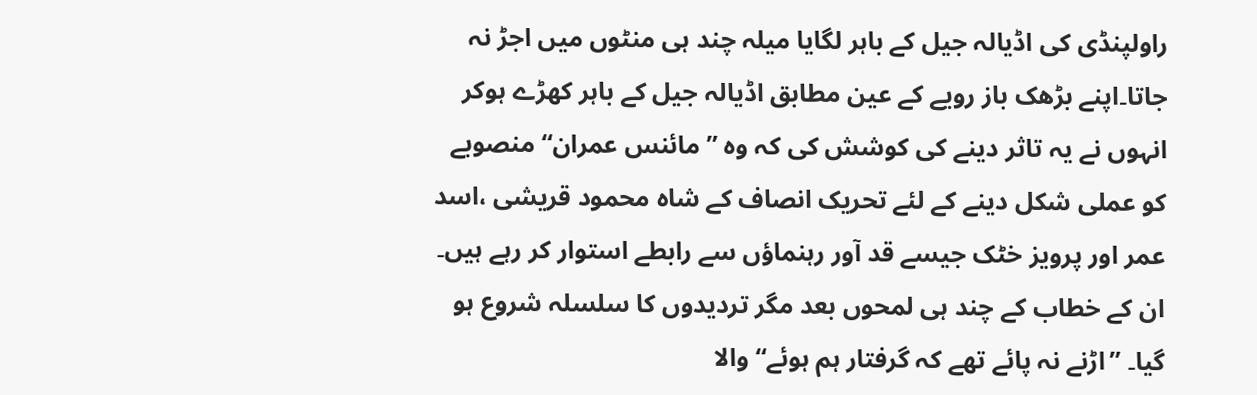راولپنڈی کی اڈیالہ جیل کے باہر لگایا میلہ چند ہی منٹوں میں اجڑ نہ جاتا۔اپنے بڑھک باز رویے کے عین مطابق اڈیالہ جیل کے باہر کھڑے ہوکر انہوں نے یہ تاثر دینے کی کوشش کی کہ وہ ”مائنس عمران“ منصوبے کو عملی شکل دینے کے لئے تحریک انصاف کے شاہ محمود قریشی ،اسد عمر اور پرویز خٹک جیسے قد آور رہنماؤں سے رابطے استوار کر رہے ہیں۔ ان کے خطاب کے چند ہی لمحوں بعد مگر تردیدوں کا سلسلہ شروع ہو گیا۔ ”اڑنے نہ پائے تھے کہ گرفتار ہم ہوئے“ والا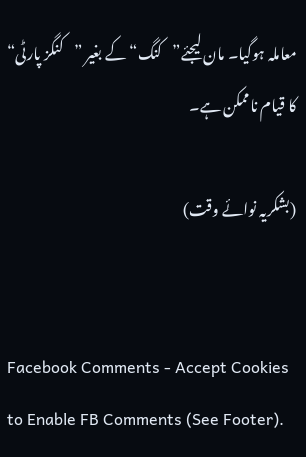معاملہ ہوگیا۔ مان لیجئے”کنگ“ کے بغیر ”کنگز پارٹی“ کا قیام ناممکن ہے۔

(بشکریہ نوائے وقت)


Facebook Comments - Accept Cookies to Enable FB Comments (See Footer).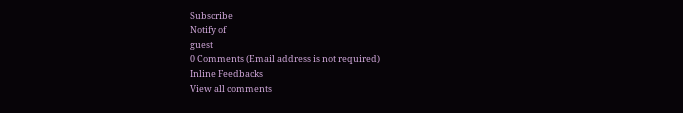Subscribe
Notify of
guest
0 Comments (Email address is not required)
Inline Feedbacks
View all comments